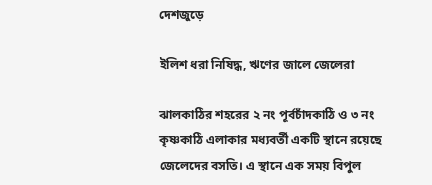দেশজুড়ে

ইলিশ ধরা নিষিদ্ধ, ঋণের জালে জেলেরা

ঝালকাঠির শহরের ২ নং পূর্বচাঁদকাঠি ও ৩ নং কৃষ্ণকাঠি এলাকার মধ্যবর্তী একটি স্থানে রয়েছে জেলেদের বসতি। এ স্থানে এক সময় বিপুল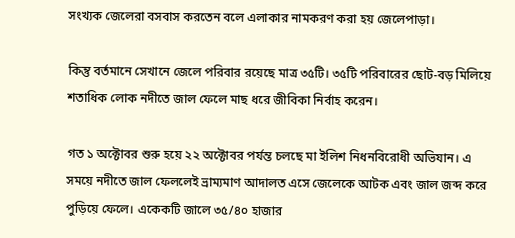সংখ্যক জেলেরা বসবাস করতেন বলে এলাকার নামকরণ করা হয় জেলেপাড়া।

কিন্তু বর্তমানে সেখানে জেলে পরিবার রয়েছে মাত্র ৩৫টি। ৩৫টি পরিবারের ছোট-বড় মিলিয়ে শতাধিক লোক নদীতে জাল ফেলে মাছ ধরে জীবিকা নির্বাহ করেন।

গত ১ অক্টোবর শুরু হয়ে ২২ অক্টোবর পর্যন্ত চলছে মা ইলিশ নিধনবিরোধী অভিযান। এ সময়ে নদীতে জাল ফেললেই ভ্রাম্যমাণ আদালত এসে জেলেকে আটক এবং জাল জব্দ করে পুড়িয়ে ফেলে। একেকটি জালে ৩৫/৪০ হাজার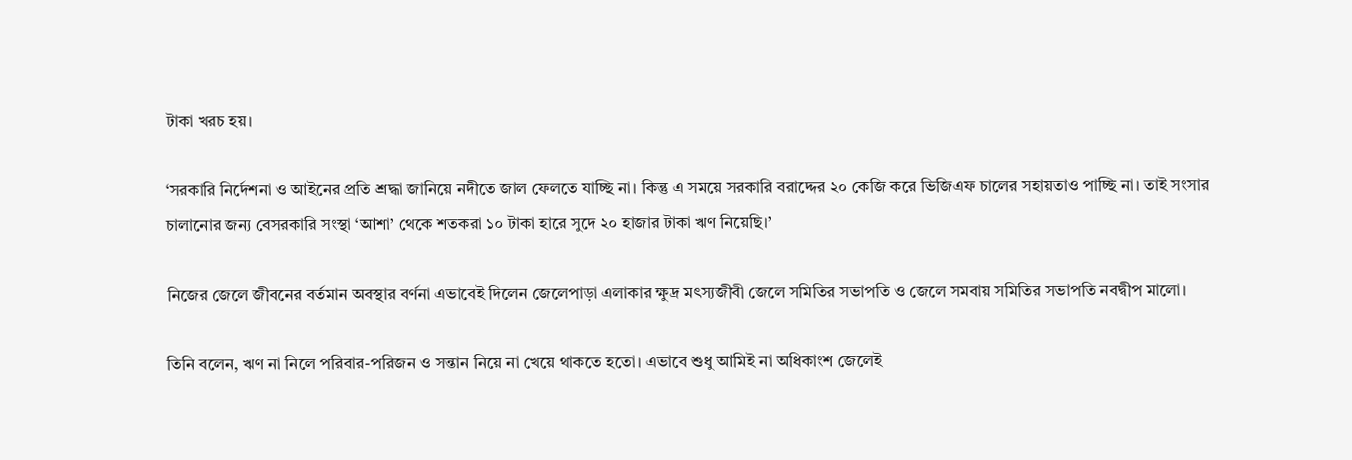টাকা খরচ হয়।

‘সরকারি নির্দেশনা ও আইনের প্রতি শ্রদ্ধা জানিয়ে নদীতে জাল ফেলতে যাচ্ছি না। কিন্তু এ সময়ে সরকারি বরাদ্দের ২০ কেজি করে ভিজিএফ চালের সহায়তাও পাচ্ছি না। তাই সংসার চালানোর জন্য বেসরকারি সংস্থা ‘আশা’ থেকে শতকরা ১০ টাকা হারে সুদে ২০ হাজার টাকা ঋণ নিয়েছি।’

নিজের জেলে জীবনের বর্তমান অবস্থার বর্ণনা এভাবেই দিলেন জেলেপাড়া এলাকার ক্ষুদ্র মৎস্যজীবী জেলে সমিতির সভাপতি ও জেলে সমবায় সমিতির সভাপতি নবদ্বীপ মালো।

তিনি বলেন, ঋণ না নিলে পরিবার-পরিজন ও সন্তান নিয়ে না খেয়ে থাকতে হতো। এভাবে শুধু আমিই না অধিকাংশ জেলেই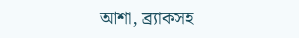আশা, ব্র্যাকসহ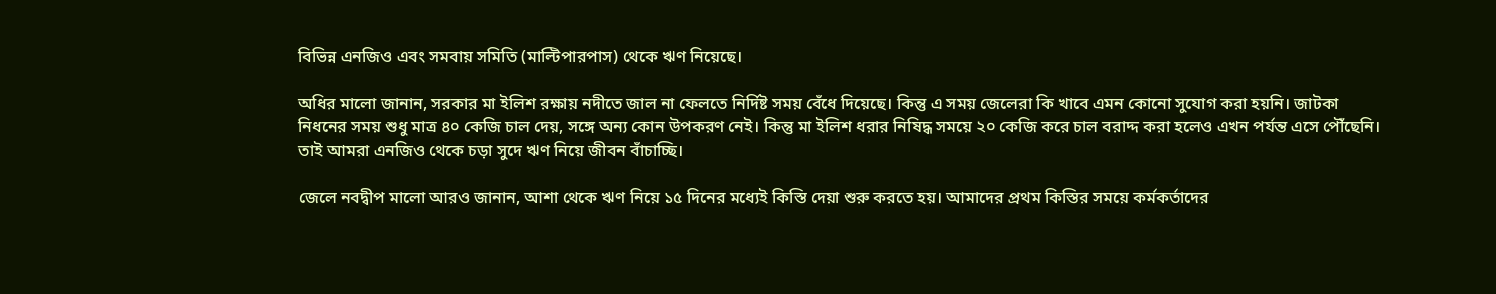বিভিন্ন এনজিও এবং সমবায় সমিতি (মাল্টিপারপাস) থেকে ঋণ নিয়েছে।

অধির মালো জানান, সরকার মা ইলিশ রক্ষায় নদীতে জাল না ফেলতে নির্দিষ্ট সময় বেঁধে দিয়েছে। কিন্তু এ সময় জেলেরা কি খাবে এমন কোনো সুযোগ করা হয়নি। জাটকা নিধনের সময় শুধু মাত্র ৪০ কেজি চাল দেয়, সঙ্গে অন্য কোন উপকরণ নেই। কিন্তু মা ইলিশ ধরার নিষিদ্ধ সময়ে ২০ কেজি করে চাল বরাদ্দ করা হলেও এখন পর্যন্ত এসে পৌঁছেনি। তাই আমরা এনজিও থেকে চড়া সুদে ঋণ নিয়ে জীবন বাঁচাচ্ছি।

জেলে নবদ্বীপ মালো আরও জানান, আশা থেকে ঋণ নিয়ে ১৫ দিনের মধ্যেই কিস্তি দেয়া শুরু করতে হয়। আমাদের প্রথম কিস্তির সময়ে কর্মকর্তাদের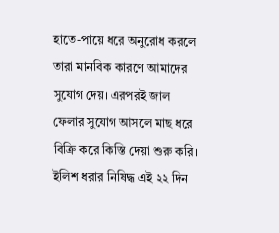হাতে-পায়ে ধরে অনুরোধ করলে তারা মানবিক কারণে আমাদের সুযোগ দেয়। এরপরই জাল ফেলার সুযোগ আসলে মাছ ধরে বিক্রি করে কিস্তি দেয়া শুরু করি। ইলিশ ধরার নিষিদ্ধ এই ২২ দিন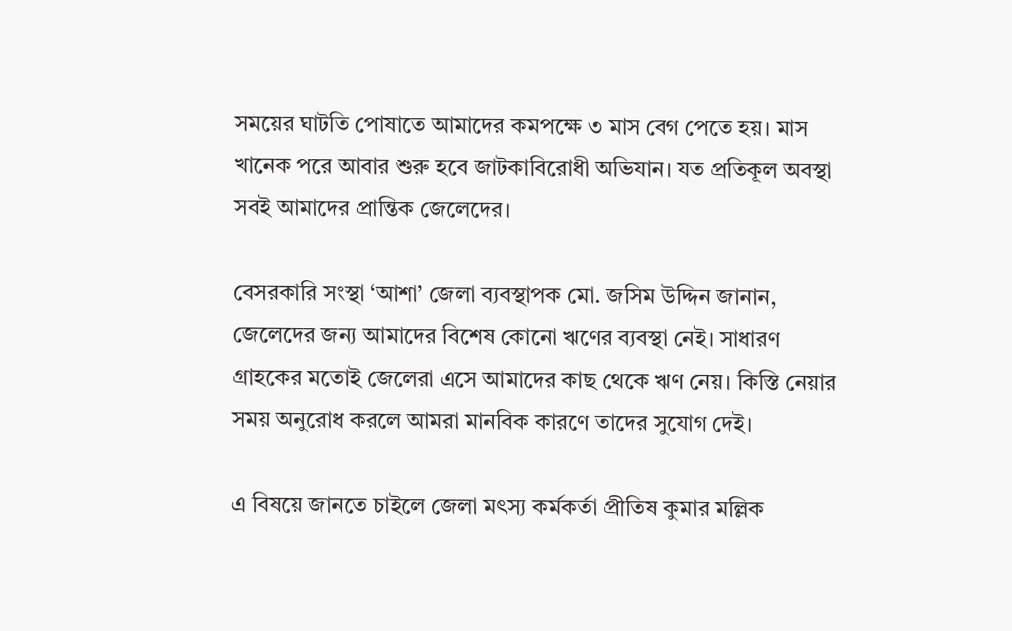সময়ের ঘাটতি পোষাতে আমাদের কমপক্ষে ৩ মাস বেগ পেতে হয়। মাস খানেক পরে আবার শুরু হবে জাটকাবিরোধী অভিযান। যত প্রতিকূল অবস্থা সবই আমাদের প্রান্তিক জেলেদের।

বেসরকারি সংস্থা ‘আশা’ জেলা ব্যবস্থাপক মো. জসিম উদ্দিন জানান, জেলেদের জন্য আমাদের বিশেষ কোনো ঋণের ব্যবস্থা নেই। সাধারণ গ্রাহকের মতোই জেলেরা এসে আমাদের কাছ থেকে ঋণ নেয়। কিস্তি নেয়ার সময় অনুরোধ করলে আমরা মানবিক কারণে তাদের সুযোগ দেই।

এ বিষয়ে জানতে চাইলে জেলা মৎস্য কর্মকর্তা প্রীতিষ কুমার মল্লিক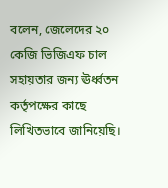বলেন, জেলেদের ২০ কেজি ভিজিএফ চাল সহায়তার জন্য ঊর্ধ্বতন কর্তৃপক্ষের কাছে লিখিতভাবে জানিয়েছি।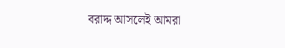বরাদ্দ আসলেই আমরা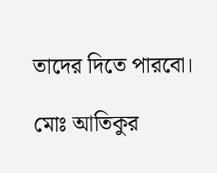তাদের দিতে পারবো।

মোঃ আতিকুর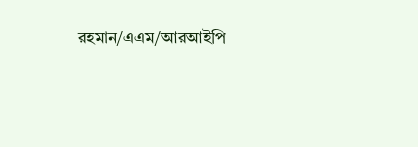রহমান/এএম/আরআইপি